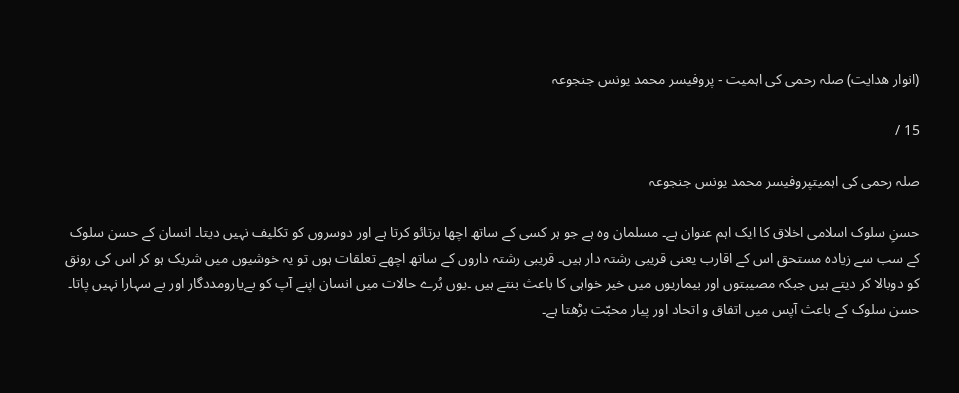(انوار ھدایت) صلہ رحمی کی اہمیت - پروفیسر محمد یونس جنجوعہ

15 /

صلہ رحمی کی اہمیتپروفیسر محمد یونس جنجوعہ

حسنِ سلوک اسلامی اخلاق کا ایک اہم عنوان ہے۔ مسلمان وہ ہے جو ہر کسی کے ساتھ اچھا برتائو کرتا ہے اور دوسروں کو تکلیف نہیں دیتا۔ انسان کے حسن سلوک کے سب سے زیادہ مستحق اس کے اقارب یعنی قریبی رشتہ دار ہیں۔ قریبی رشتہ داروں کے ساتھ اچھے تعلقات ہوں تو یہ خوشیوں میں شریک ہو کر اس کی رونق کو دوبالا کر دیتے ہیں جبکہ مصیبتوں اور بیماریوں میں خیر خواہی کا باعث بنتے ہیں ۔یوں بُرے حالات میں انسان اپنے آپ کو بےیارومددگار اور بے سہارا نہیں پاتا۔ حسن سلوک کے باعث آپس میں اتفاق و اتحاد اور پیار محبّت بڑھتا ہے۔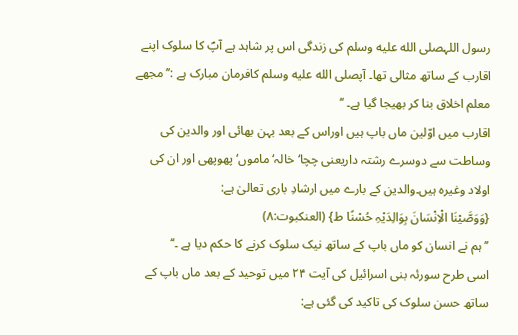رسول اللہصلى الله عليه وسلم کی زندگی اس پر شاہد ہے آپؐ کا سلوک اپنے اقارب کے ساتھ مثالی تھا۔ آپصلى الله عليه وسلم کافرمان مبارک ہے :’’مجھے معلم اخلاق بنا کر بھیجا گیا ہے۔ ‘‘
اقارب میں اوّلین ماں باپ ہیں اوراس کے بعد بہن بھائی اور والدین کی وساطت سے دوسرے رشتہ داریعنی چچا‘ خالہ‘ ماموں‘ پھوپھی اور ان کی اولاد وغیرہ ہیں۔والدین کے بارے میں ارشادِ باری تعالیٰ ہے:
{وَوَصَّیْنَا الْاِنْسَانَ بِوَالِدَیْہِ حُسْنًا ط} (العنکبوت:۸)
’’ہم نے انسان کو ماں باپ کے ساتھ نیک سلوک کرنے کا حکم دیا ہے ۔‘‘
اسی طرح سورئہ بنی اسرائیل کی آیت ۲۴ میں توحید کے بعد ماں باپ کے ساتھ حسن سلوک کی تاکید کی گئی ہے: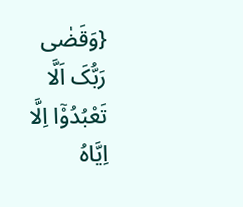{وَقَضٰی رَبُّکَ اَلَّا تَعْبُدُوْٓا اِلَّا اِیَّاہُ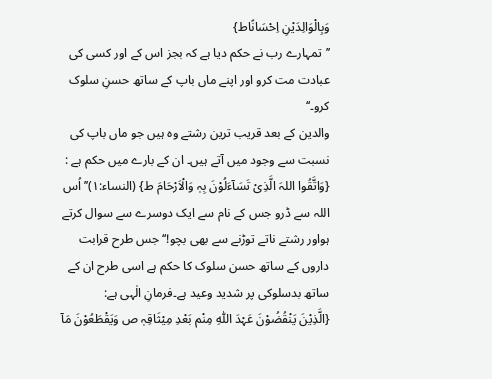وَبِالْوَالِدَیْنِ اِحْسَانًاط}
’’تمہارے رب نے حکم دیا ہے کہ بجز اس کے اور کسی کی عبادت مت کرو اور اپنے ماں باپ کے ساتھ حسنِ سلوک کرو۔‘‘
والدین کے بعد قریب ترین رشتے وہ ہیں جو ماں باپ کی نسبت سے وجود میں آتے ہیں۔ ان کے بارے میں حکم ہے : {وَاتَّقُوا اللہَ الَّذِیْ تَسَآءَلُوْنَ بِہٖ وَالْاَرْحَامَ ط} (النساء:۱)’’اُس اللہ سے ڈرو جس کے نام سے ایک دوسرے سے سوال کرتے ہواور رشتے ناتے توڑنے سے بھی بچو!‘‘جس طرح قرابت داروں کے ساتھ حسن سلوک کا حکم ہے اسی طرح ان کے ساتھ بدسلوکی پر شدید وعید ہے۔فرمانِ الٰہی ہے:
{الَّذِیْنَ یَنْقُضُوْنَ عَہْدَ اللّٰہِ مِنْم بَعْدِ مِیْثَاقِہٖ ص وَیَقْطَعُوْنَ مَآ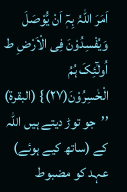اَمَرَ اللّٰہُ بِہٖٓ اَنْ یُّوْصَلَ وَیُفْسِدُوْنَ فِی الْاَرْضِ ط اُولٰٓئِکَ ہُمُ الْخٰسِرُوْنَ(۲۷)} (البقرۃ)
’’جو توڑ دیتے ہیں اللہ کے (ساتھ کیے ہوئے) عہد کو مضبوط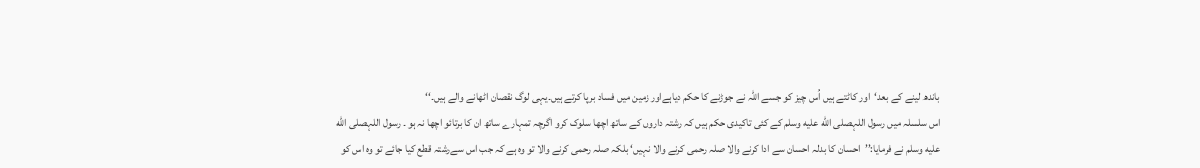باندھ لینے کے بعد‘اور کاٹتے ہیں اُس چیز کو جسے اللہ نے جوڑنے کا حکم دیاہےاور زمین میں فساد برپا کرتے ہیں۔یہی لوگ نقصان اٹھانے والے ہیں۔‘‘
اس سلسلہ میں رسول اللہصلى الله عليه وسلم کے کئی تاکیدی حکم ہیں کہ رشتہ داروں کے ساتھ اچھا سلوک کرو اگرچہ تمہارے ساتھ ان کا برتائو اچھا نہ ہو ۔ رسول اللہصلى الله عليه وسلم نے فرمایا:’’احسان کا بدلہ احسان سے ادا کرنے والا صلہ رحمی کرنے والا نہیں‘ بلکہ صلہ رحمی کرنے والا تو وہ ہے کہ جب اس سےرشتہ قطع کیا جائے تو وہ اس کو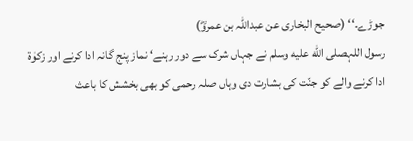جوڑے۔‘‘ (صحیح البخاری عن عبداللہ بن عمروؓ)
رسول اللہصلى الله عليه وسلم نے جہاں شرک سے دور رہنے‘ نماز پنج گانہ ادا کرنے اور زکوٰۃ ادا کرنے والے کو جنّت کی بشارت دی وہاں صلہ رحمی کو بھی بخشش کا باعث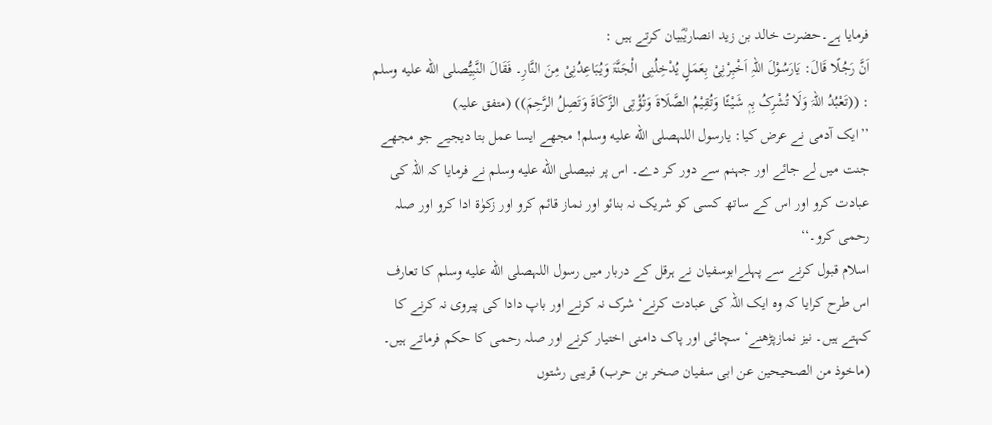فرمایا ہے۔حضرت خالد بن زید انصاریؓبیان کرتے ہیں :
اَنَّ رَجُلًا قَالَ: یَارَسُوْلَ اللہِ اَخْبِرْنِیْ بِعَمَلٍ یُدْخِلُنِی الْجَنَّۃَ وَیُبَاعِدُنِیْ مِنَ النَّارِ۔ فَقَالَ النَّبِیُّصلى الله عليه وسلم : ((تَعْبُدُ اللہَ وَلَا تُشْرِکُ بِہٖ شَیْئًا وَتُقِیْمُ الصَّلَاۃَ وَتُؤْتِی الزَّکَاۃَ وَتَصِلُ الرَّحِمَ)) (متفق علیہ)
’’ایک آدمی نے عرض کیا: یارسول اللہصلى الله عليه وسلم! مجھے ایسا عمل بتا دیجیے جو مجھے جنت میں لے جائے اور جہنم سے دور کر دے۔ اس پر نبیصلى الله عليه وسلم نے فرمایا کہ اللہ کی عبادت کرو اور اس کے ساتھ کسی کو شریک نہ بنائو اور نماز قائم کرو اور زکوٰۃ ادا کرو اور صلہ رحمی کرو۔‘‘
اسلام قبول کرنے سے پہلےابوسفیان نے ہرقل کے دربار میں رسول اللہصلى الله عليه وسلم کا تعارف اس طرح کرایا کہ وہ ایک اللہ کی عبادت کرنے‘ شرک نہ کرنے اور باپ دادا کی پیروی نہ کرنے کا کہتے ہیں۔ نیز نمازپڑھنے‘ سچائی اور پاک دامنی اختیار کرنے اور صلہ رحمی کا حکم فرماتے ہیں۔ (ماخوذ من الصحیحین عن ابی سفیان صخر بن حرب) قریبی رشتوں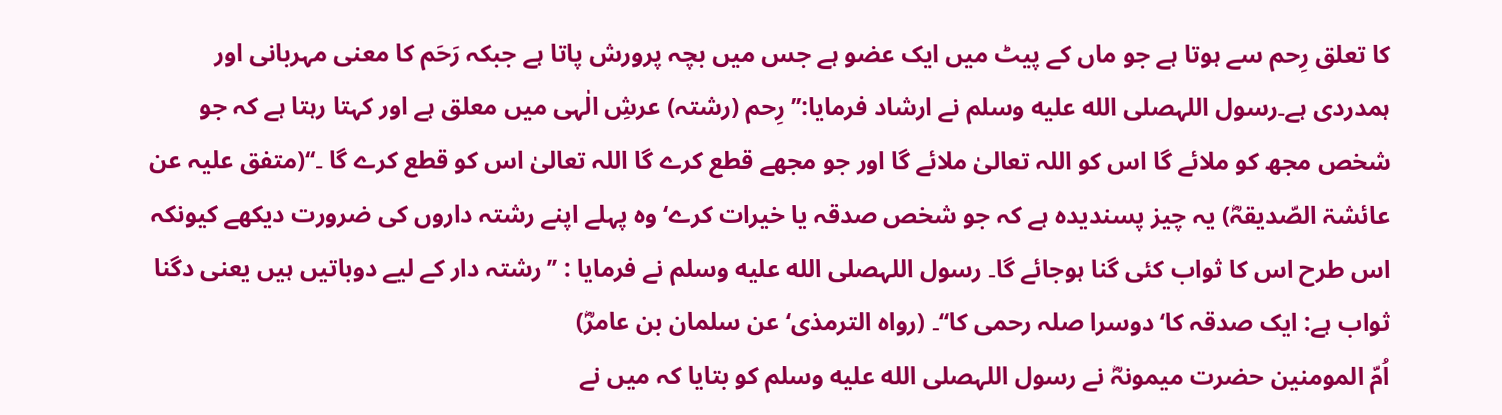کا تعلق رِحم سے ہوتا ہے جو ماں کے پیٹ میں ایک عضو ہے جس میں بچہ پرورش پاتا ہے جبکہ رَحَم کا معنی مہربانی اور ہمدردی ہے۔رسول اللہصلى الله عليه وسلم نے ارشاد فرمایا:’’رِحم (رشتہ) عرشِ الٰہی میں معلق ہے اور کہتا رہتا ہے کہ جو شخص مجھ کو ملائے گا اس کو اللہ تعالیٰ ملائے گا اور جو مجھے قطع کرے گا اللہ تعالیٰ اس کو قطع کرے گا ۔‘‘(متفق علیہ عن عائشۃ الصّدیقہؓ) یہ چیز پسندیدہ ہے کہ جو شخص صدقہ یا خیرات کرے‘ وہ پہلے اپنے رشتہ داروں کی ضرورت دیکھے کیونکہ اس طرح اس کا ثواب کئی گنا ہوجائے گا۔ رسول اللہصلى الله عليه وسلم نے فرمایا : ’’رشتہ دار کے لیے دوباتیں ہیں یعنی دگنا ثواب ہے: ایک صدقہ کا‘ دوسرا صلہ رحمی کا‘‘۔ (رواہ الترمذی‘ عن سلمان بن عامرؓ)
اُمّ المومنین حضرت میمونہؓ نے رسول اللہصلى الله عليه وسلم کو بتایا کہ میں نے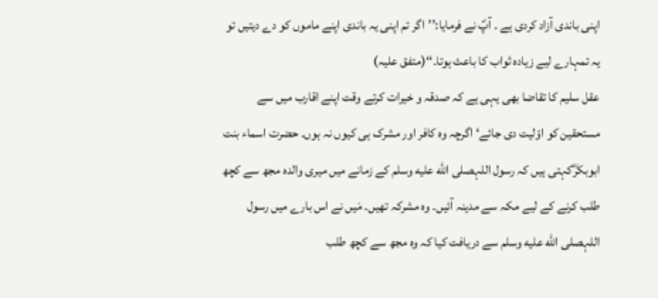اپنی باندی آزاد کردی ہے ۔ آپؐ نے فرمایا:’’اگر تم اپنی یہ باندی اپنے ماموں کو دے دیتیں تو یہ تمہارے لیے زیادہ ثواب کا باعث ہوتا۔‘‘(متفق علیہ)
عقل سلیم کا تقاضا بھی یہی ہے کہ صدقہ و خیرات کرتے وقت اپنے اقارب میں سے مستحقین کو اوّلیت دی جائے‘ اگرچہ وہ کافر اور مشرک ہی کیوں نہ ہوں۔ حضرت اسماء بنت ابوبکرؓکہتی ہیں کہ رسول اللہصلى الله عليه وسلم کے زمانے میں میری والدہ مجھ سے کچھ طلب کرنے کے لیے مکہ سے مدینہ آئیں۔ وہ مشرکہ تھیں۔ مَیں نے اس بارے میں رسول اللہصلى الله عليه وسلم سے دریافت کیا کہ وہ مجھ سے کچھ طلب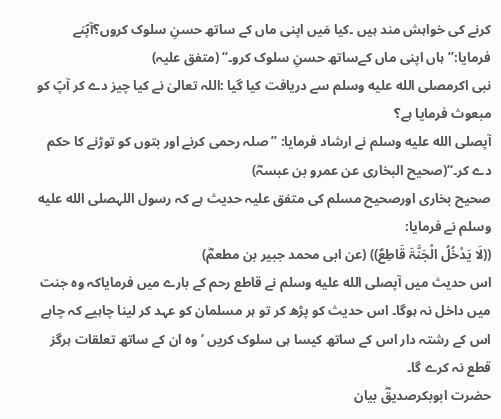کرنے کی خواہش مند ہیں ۔کیا مَیں اپنی ماں کے ساتھ حسنِ سلوک کروں؟آپؐنے فرمایا:’’ہاں اپنی ماں کےساتھ حسنِ سلوک کرو۔‘‘ (متفق علیہ)
نبی اکرمصلى الله عليه وسلم سے دریافت کیا گیا :اللہ تعالیٰ نے کیا چیز دے کر آپؐ کو مبعوث فرمایا ہے؟
آپصلى الله عليه وسلم نے ارشاد فرمایا: ’’صلہ رحمی کرنے اور بتوں کو توڑنے کا حکم دے کر۔‘‘(صحیح البخاری عن عمرو بن عبسہؓ)
صحیح بخاری اورصحیح مسلم کی متفق علیہ حدیث ہے کہ رسول اللہصلى الله عليه وسلم نے فرمایا:
((لَا یَدْخُلُ الْجَنَّۃَ قَاطِعٌ)) (عن ابی محمد جبیر بن مطعمؓ)
اس حدیث میں آپصلى الله عليه وسلم نے قاطع رحم کے بارے میں فرمایاکہ وہ جنت میں داخل نہ ہوگا۔ اس حدیث کو پڑھ کر تو ہر مسلمان کو عہد کر لینا چاہیے کہ چاہے اس کے رشتہ دار اس کے ساتھ کیسا ہی سلوک کریں ‘وہ ان کے ساتھ تعلقات ہرگز قطع نہ کرے گا۔
حضرت ابوبکرصدیقؓ بیان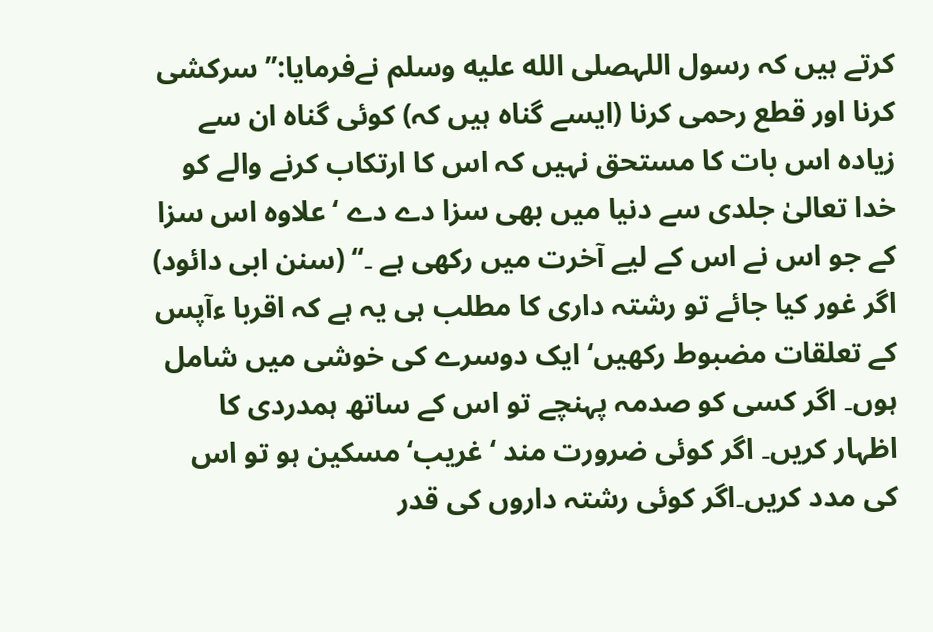کرتے ہیں کہ رسول اللہصلى الله عليه وسلم نےفرمایا:’’ سرکشی کرنا اور قطع رحمی کرنا (ایسے گناہ ہیں کہ) کوئی گناہ ان سے زیادہ اس بات کا مستحق نہیں کہ اس کا ارتکاب کرنے والے کو خدا تعالیٰ جلدی سے دنیا میں بھی سزا دے دے ‘علاوہ اس سزا کے جو اس نے اس کے لیے آخرت میں رکھی ہے ۔‘‘ (سنن ابی دائود)
اگر غور کیا جائے تو رشتہ داری کا مطلب ہی یہ ہے کہ اقربا ءآپس کے تعلقات مضبوط رکھیں‘ ایک دوسرے کی خوشی میں شامل ہوں۔ اگر کسی کو صدمہ پہنچے تو اس کے ساتھ ہمدردی کا اظہار کریں۔ اگر کوئی ضرورت مند ‘غریب‘ مسکین ہو تو اس کی مدد کریں۔اگر کوئی رشتہ داروں کی قدر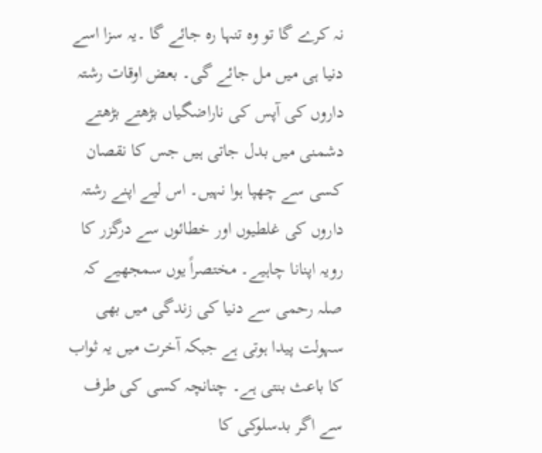نہ کرے گا تو وہ تنہا رہ جائے گا ۔یہ سزا اسے دنیا ہی میں مل جائے گی۔ بعض اوقات رشتہ داروں کی آپس کی ناراضگیاں بڑھتے بڑھتے دشمنی میں بدل جاتی ہیں جس کا نقصان کسی سے چھپا ہوا نہیں۔ اس لیے اپنے رشتہ داروں کی غلطیوں اور خطائوں سے درگزر کا رویہ اپنانا چاہیے۔ مختصراً یوں سمجھیے کہ صلہ رحمی سے دنیا کی زندگی میں بھی سہولت پیدا ہوتی ہے جبکہ آخرت میں یہ ثواب کا باعث بنتی ہے۔ چنانچہ کسی کی طرف سے اگر بدسلوکی کا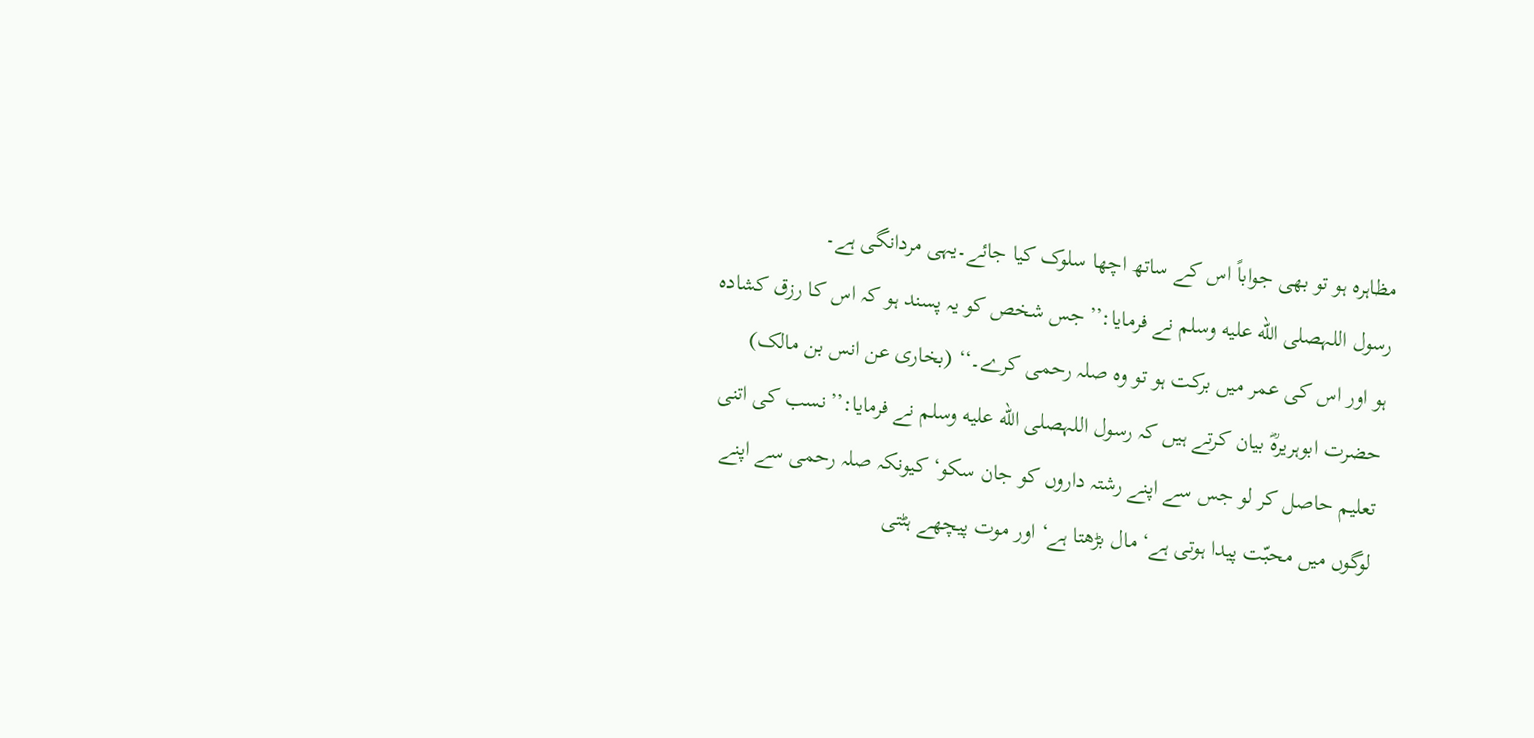مظاہرہ ہو تو بھی جواباً اس کے ساتھ اچھا سلوک کیا جائے۔یہی مردانگی ہے۔
رسول اللہصلى الله عليه وسلم نے فرمایا:’’جس شخص کو یہ پسند ہو کہ اس کا رزق کشادہ ہو اور اس کی عمر میں برکت ہو تو وہ صلہ رحمی کرے۔‘‘ (بخاری عن انس بن مالک)
حضرت ابوہریرہؓ بیان کرتے ہیں کہ رسول اللہصلى الله عليه وسلم نے فرمایا:’’نسب کی اتنی تعلیم حاصل کر لو جس سے اپنے رشتہ داروں کو جان سکو‘ کیونکہ صلہ رحمی سے اپنے لوگوں میں محبّت پیدا ہوتی ہے‘مال بڑھتا ہے‘ اور موت پیچھے ہٹتی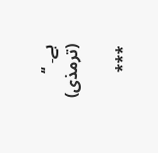ہے۔ ‘‘ (ترمذی)

***